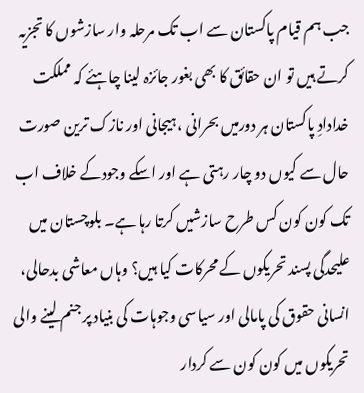جب ہم قیام پاکستان سے اب تک مرحلہ وار سازشوں کا تجزیہ کرتے ہیں تو ان حقائق کا بھی بغور جائزہ لینا چاہئے کہ مملکت خدادادِ پاکستان ہر دورمیں بحرانی ،ہیجانی اور نازک ترین صورت حال سے کیوں دو چار رہتی ہے اور اسکے وجودکے خلاف اب تک کون کون کس طرح سازشیں کرتا رہا ہے۔ بلوچستان میں علیحدگی پسند تحریکوں کے محرکات کیا ہیں؟ وہاں معاشی بدحالی، انسانی حقوق کی پامالی اور سیاسی وجوہات کی بنیاد پر جنم لینے والی تحریکوں میں کون کون سے کردار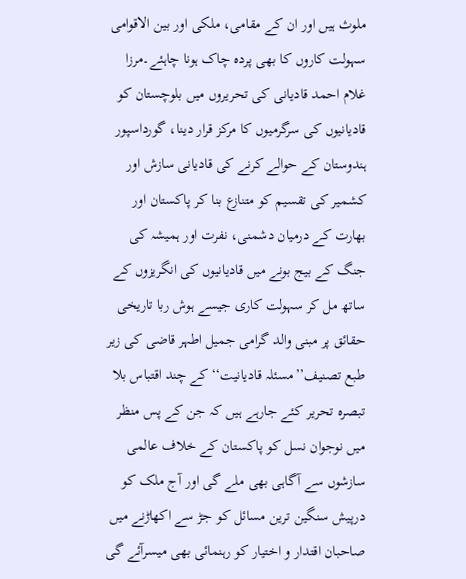ملوث ہیں اور ان کے مقامی، ملکی اور بین الاقوامی سہولت کاروں کا بھی پردہ چاک ہونا چاہئے۔مرزا غلام احمد قادیانی کی تحریروں میں بلوچستان کو قادیانیوں کی سرگرمیوں کا مرکز قرار دینا، گورداسپور ہندوستان کے حوالے کرنے کی قادیانی سازش اور کشمیر کی تقسیم کو متنازع بنا کر پاکستان اور بھارت کے درمیان دشمنی، نفرت اور ہمیشہ کی جنگ کے بیج بونے میں قادیانیوں کی انگریزوں کے ساتھ مل کر سہولت کاری جیسے ہوش ربا تاریخی حقائق پر مبنی والد گرامی جمیل اطہر قاضی کی زیر طبع تصنیف’’مسئلہ قادیانیت‘‘کے چند اقتباس بلا تبصرہ تحریر کئے جارہے ہیں کہ جن کے پس منظر میں نوجوان نسل کو پاکستان کے خلاف عالمی سازشوں سے آگاہی بھی ملے گی اور آج ملک کو درپیش سنگین ترین مسائل کو جڑ سے اکھاڑنے میں صاحبان اقتدار و اختیار کو رہنمائی بھی میسرآئے گی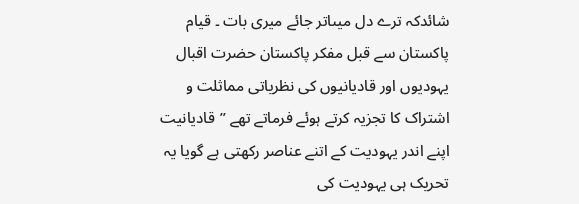شائدکہ ترے دل میںاتر جائے میری بات ۔ قیام پاکستان سے قبل مفکر پاکستان حضرت اقبال یہودیوں اور قادیانیوں کی نظریاتی مماثلت و اشتراک کا تجزیہ کرتے ہوئے فرماتے تھے ”قادیانیت اپنے اندر یہودیت کے اتنے عناصر رکھتی ہے گویا یہ تحریک ہی یہودیت کی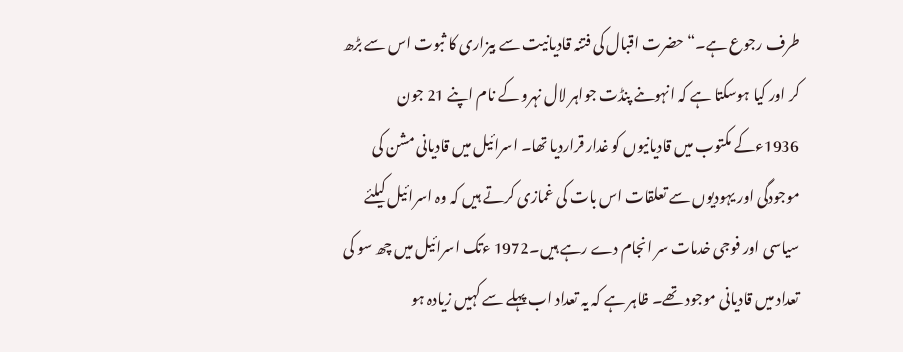طرف رجوع ہے۔“ حضرت اقبال کی فتنہ قادیانیت سے بیزاری کا ثبوت اس سے بڑھ کر اور کیا ہوسکتا ہے کہ انہوںنے پنڈت جواہر لال نہرو کے نام اپنے 21 جون 1936ءکے مکتوب میں قادیانیوں کو غدار قراردیا تھا۔ اسرائیل میں قادیانی مشن کی موجودگی اور یہودیوں سے تعلقات اس بات کی غمازی کرتے ہیں کہ وہ اسرائیل کیلئے سیاسی اور فوجی خدمات سر انجام دے رہے ہیں۔1972 ءتک اسرائیل میں چھ سو کی تعداد میں قادیانی موجود تھے۔ ظاہر ہے کہ یہ تعداد اب پہلے سے کہیں زیادہ ہو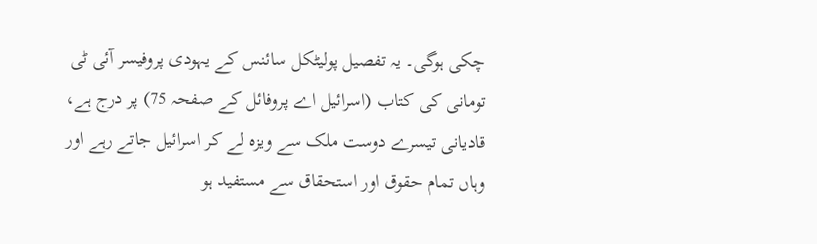چکی ہوگی۔ یہ تفصیل پولیٹکل سائنس کے یہودی پروفیسر آئی ٹی تومانی کی کتاب (اسرائیل اے پروفائل کے صفحہ 75) پر درج ہے، قادیانی تیسرے دوست ملک سے ویزہ لے کر اسرائیل جاتے رہے اور وہاں تمام حقوق اور استحقاق سے مستفید ہو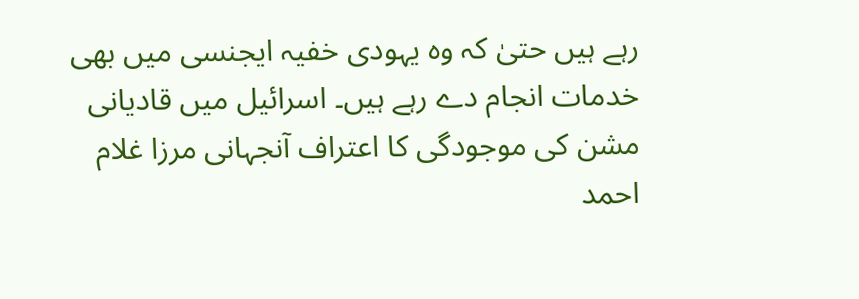رہے ہیں حتیٰ کہ وہ یہودی خفیہ ایجنسی میں بھی خدمات انجام دے رہے ہیں۔ اسرائیل میں قادیانی مشن کی موجودگی کا اعتراف آنجہانی مرزا غلام احمد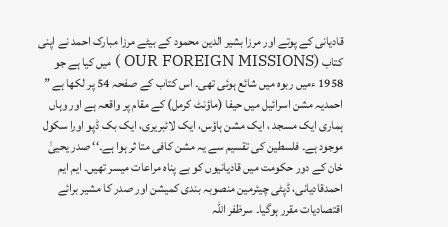قادیانی کے پوتے اور مرزا بشیر الدین محمود کے بیٹے مرزا مبارک احمد نے اپنی کتاب (OUR FOREIGN MISSIONS ) میں کیا ہے جو 1958 ءمیں ربوہ میں شائع ہوئی تھی۔ اس کتاب کے صفحہ 54 پر لکھا ہے ” احمدیہ مشن اسرائیل میں حیفا (ماؤنٹ کرمل) کے مقام پر واقعہ ہے اور وہاں ہماری ایک مسجد ، ایک مشن ہاؤس، ایک لائبریری، ایک بک ڈپو اورا سکول موجود ہے۔ فلسطین کی تقسیم سے یہ مشن کافی متا ثر ہوا ہے۔‘‘ صدر یحییٰ خان کے دور حکومت میں قادیانیوں کو بے پناہ مراعات میسر تھیں۔ ایم ایم احمدقادیانی، ڈپٹی چیئرمین منصوبہ بندی کمیشن اور صدر کا مشیر برائے اقتصادیات مقرر ہوگیا۔ سرظفر اللہ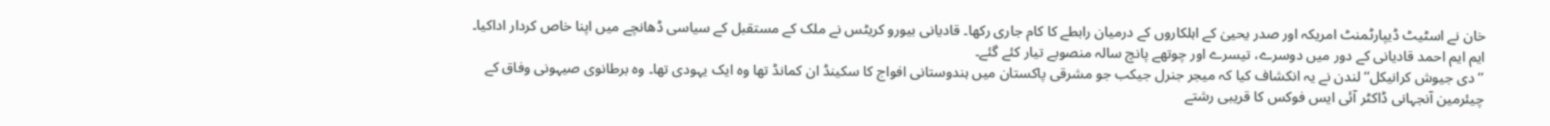خان نے اسٹیٹ ڈیپارٹمنٹ امریکہ اور صدر یحییٰ کے اہلکاروں کے درمیان رابطے کا کام جاری رکھا۔ قادیانی بیورو کریٹس نے ملک کے مستقبل کے سیاسی ڈھانچے میں اپنا خاص کردار اداکیا۔ ایم ایم احمد قادیانی کے دور میں دوسرے، تیسرے اور چوتھے پانچ سالہ منصوبے تیار کئے گئے۔
’’دی جیوش کرانیکل‘‘لندن نے یہ انکشاف کیا کہ میجر جنرل جیکب جو مشرقی پاکستان میں ہندوستانی افواج کا سکینڈ ان کمانڈ تھا وہ ایک یہودی تھا۔ وہ برطانوی صیہونی وفاق کے چیئرمین آنجہانی ڈاکٹر آئی ایس فوکس کا قریبی رشتے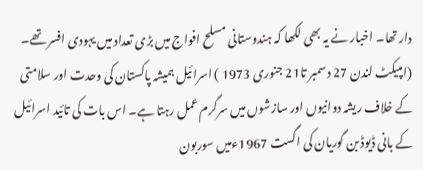دار تھا۔ اخبار نے یہ بھی لکھا کہ ہندوستانی مسلح افواج میں بڑی تعداد میں یہودی افسر تھے۔ (امپیکٹ لندن 27 دسمبر تا21 جنوری 1973 ) اسرائیل ہمیشہ پاکستان کی وحدت اور سلامتی کے خلاف ریشہ دوانیوں اور سازشوں میں سرگرم عمل رہتا ہے۔ اس بات کی تائید اسرائیل کے بانی ڈیوڈ بن گوریان کی اگست 1967ءمیں سوربون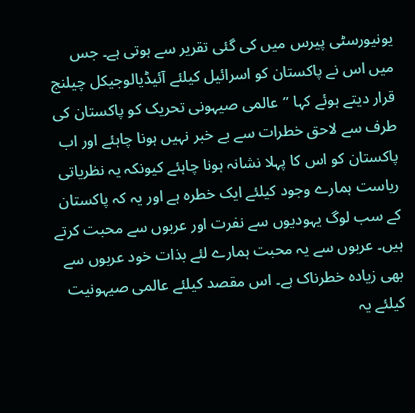یونیورسٹی پیرس میں کی گئی تقریر سے ہوتی ہے۔ جس میں اس نے پاکستان کو اسرائیل کیلئے آئیڈیالوجیکل چیلنج قرار دیتے ہوئے کہا ’’عالمی صیہونی تحریک کو پاکستان کی طرف سے لاحق خطرات سے بے خبر نہیں ہونا چاہئے اور اب پاکستان کو اس کا پہلا نشانہ ہونا چاہئے کیونکہ یہ نظریاتی ریاست ہمارے وجود کیلئے ایک خطرہ ہے اور یہ کہ پاکستان کے سب لوگ یہودیوں سے نفرت اور عربوں سے محبت کرتے ہیں۔ عربوں سے یہ محبت ہمارے لئے بذات خود عربوں سے بھی زیادہ خطرناک ہے۔ اس مقصد کیلئے عالمی صیہونیت کیلئے یہ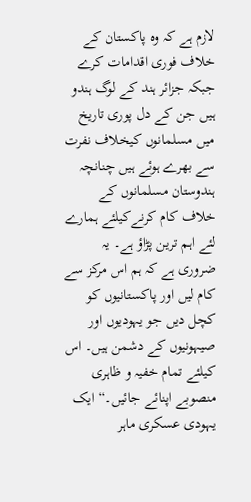لازم ہے کہ وہ پاکستان کے خلاف فوری اقدامات کرے جبکہ جزائر ہند کے لوگ ہندو ہیں جن کے دل پوری تاریخ میں مسلمانوں کیخلاف نفرت سے بھرے ہوئے ہیں چنانچہ ہندوستان مسلمانوں کے خلاف کام کرنےکیلئے ہمارے لئے اہم ترین پڑاؤ ہے۔ یہ ضروری ہے کہ ہم اس مرکز سے کام لیں اور پاکستانیوں کو کچل دیں جو یہودیوں اور صیہونیوں کے دشمن ہیں۔ اس کیلئے تمام خفیہ و ظاہری منصوبے اپنائے جائیں۔“ ایک یہودی عسکری ماہر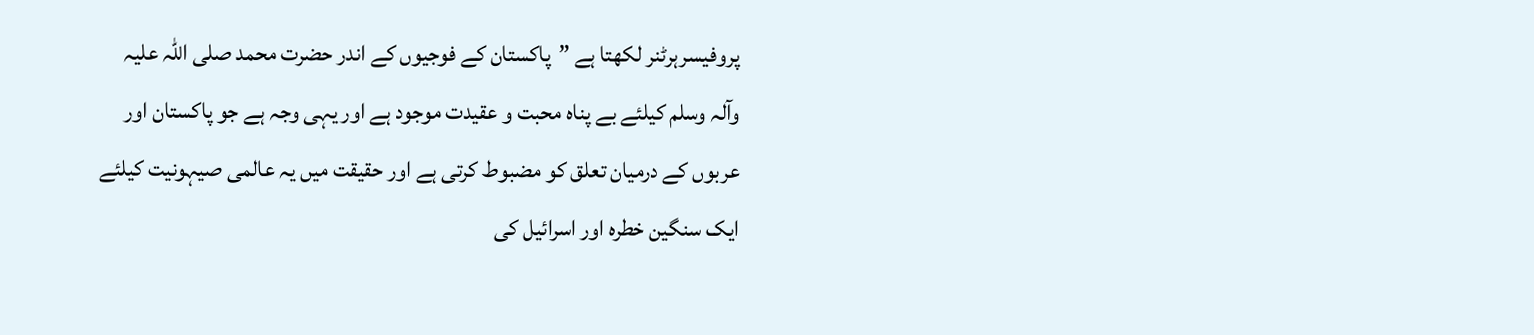پروفیسرہرٹنر لکھتا ہے ”پاکستان کے فوجیوں کے اندر حضرت محمد صلی اللہ علیہ وآلہ وسلم کیلئے بے پناہ محبت و عقیدت موجود ہے اور یہی وجہ ہے جو پاکستان اور عربوں کے درمیان تعلق کو مضبوط کرتی ہے اور حقیقت میں یہ عالمی صیہونیت کیلئے ایک سنگین خطرہ اور اسرائیل کی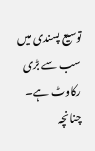توسیع پسندی میں سب سے بڑی رکاوٹ ہے۔ چنانچہ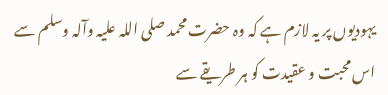یہودیوں پر یہ لازم ہے کہ وہ حضرت محمد صلی اللہ علیہ وآلہ وسلم سے اس محبت و عقیدت کو ہر طریقے سے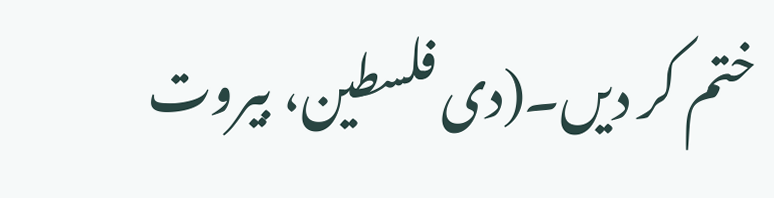ختم کر دیں۔(دی فلسطین، بیروت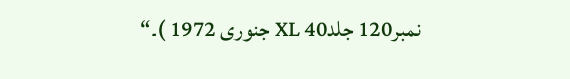نمبر120 جلدXL 40 جنوری 1972 )۔“